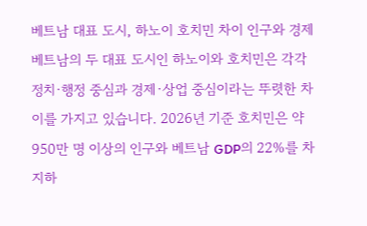베트남 대표 도시, 하노이 호치민 차이 인구와 경제
베트남의 두 대표 도시인 하노이와 호치민은 각각 정치·행정 중심과 경제·상업 중심이라는 뚜렷한 차이를 가지고 있습니다. 2026년 기준 호치민은 약 950만 명 이상의 인구와 베트남 GDP의 22%를 차지하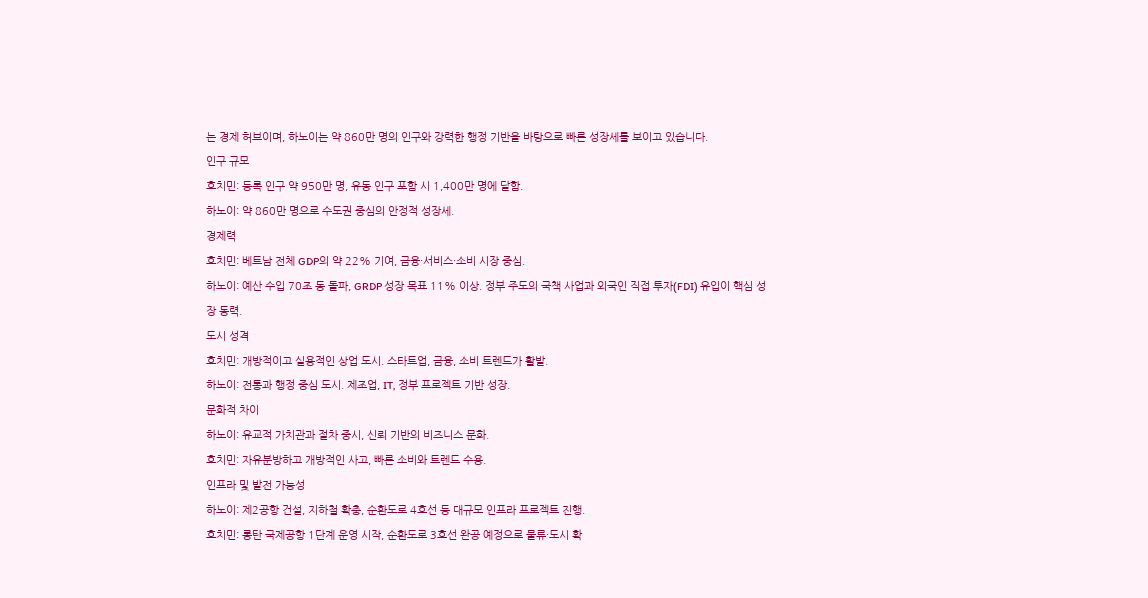는 경제 허브이며, 하노이는 약 860만 명의 인구와 강력한 행정 기반을 바탕으로 빠른 성장세를 보이고 있습니다.
인구 규모
호치민: 등록 인구 약 950만 명, 유동 인구 포함 시 1,400만 명에 달함.
하노이: 약 860만 명으로 수도권 중심의 안정적 성장세.
경제력
호치민: 베트남 전체 GDP의 약 22% 기여, 금융·서비스·소비 시장 중심.
하노이: 예산 수입 70조 동 돌파, GRDP 성장 목표 11% 이상. 정부 주도의 국책 사업과 외국인 직접 투자(FDI) 유입이 핵심 성장 동력.
도시 성격
호치민: 개방적이고 실용적인 상업 도시. 스타트업, 금융, 소비 트렌드가 활발.
하노이: 전통과 행정 중심 도시. 제조업, IT, 정부 프로젝트 기반 성장.
문화적 차이
하노이: 유교적 가치관과 절차 중시, 신뢰 기반의 비즈니스 문화.
호치민: 자유분방하고 개방적인 사고, 빠른 소비와 트렌드 수용.
인프라 및 발전 가능성
하노이: 제2공항 건설, 지하철 확충, 순환도로 4호선 등 대규모 인프라 프로젝트 진행.
호치민: 롱탄 국제공항 1단계 운영 시작, 순환도로 3호선 완공 예정으로 물류·도시 확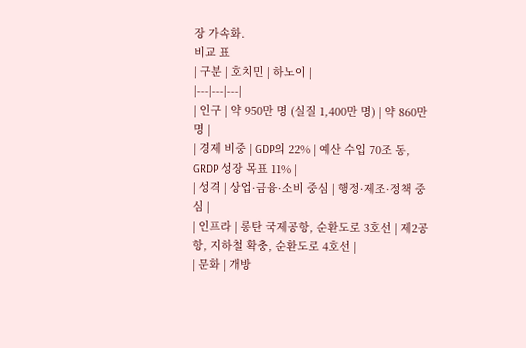장 가속화.
비교 표
| 구분 | 호치민 | 하노이 |
|---|---|---|
| 인구 | 약 950만 명 (실질 1,400만 명) | 약 860만 명 |
| 경제 비중 | GDP의 22% | 예산 수입 70조 동, GRDP 성장 목표 11% |
| 성격 | 상업·금융·소비 중심 | 행정·제조·정책 중심 |
| 인프라 | 롱탄 국제공항, 순환도로 3호선 | 제2공항, 지하철 확충, 순환도로 4호선 |
| 문화 | 개방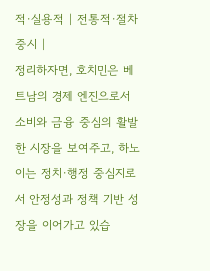적·실용적 | 전통적·절차 중시 |
정리하자면, 호치민은 베트남의 경제 엔진으로서 소비와 금융 중심의 활발한 시장을 보여주고, 하노이는 정치·행정 중심지로서 안정성과 정책 기반 성장을 이어가고 있습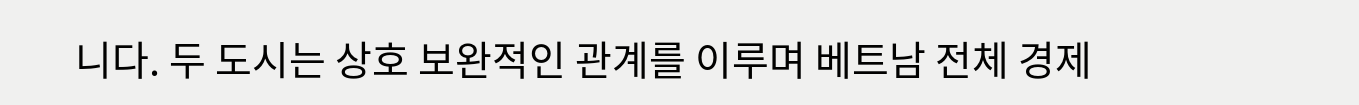니다. 두 도시는 상호 보완적인 관계를 이루며 베트남 전체 경제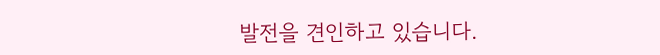발전을 견인하고 있습니다.